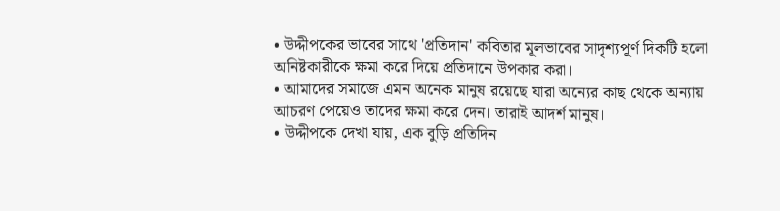• উদ্দীপকের ভাবের সাথে 'প্রতিদান' কবিতার মূলভাবের সাদৃশ্যপূর্ণ দিকটি হলো অনিষ্টকারীকে ক্ষমা করে দিয়ে প্রতিদানে উপকার করা।
• আমাদের সমাজে এমন অনেক মানুষ রয়েছে যারা অন্যের কাছ থেকে অন্যায় আচরণ পেয়েও তাদের ক্ষমা করে দেন। তারাই আদর্শ মানুষ।
• উদ্দীপকে দেখা যায়, এক বুড়ি প্রতিদিন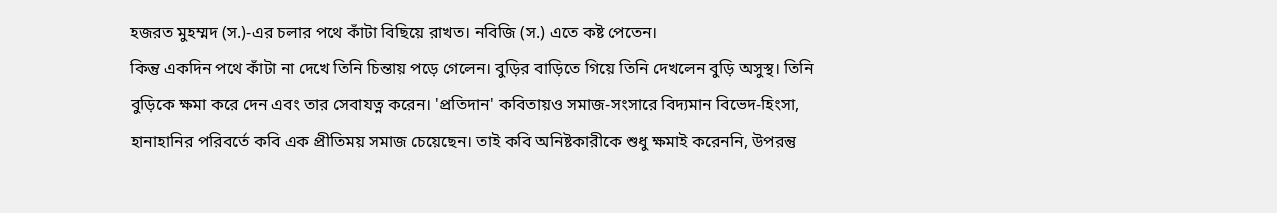হজরত মুহম্মদ (স.)-এর চলার পথে কাঁটা বিছিয়ে রাখত। নবিজি (স.) এতে কষ্ট পেতেন।
কিন্তু একদিন পথে কাঁটা না দেখে তিনি চিন্তায় পড়ে গেলেন। বুড়ির বাড়িতে গিয়ে তিনি দেখলেন বুড়ি অসুস্থ। তিনি বুড়িকে ক্ষমা করে দেন এবং তার সেবাযত্ন করেন। 'প্রতিদান' কবিতায়ও সমাজ-সংসারে বিদ্যমান বিভেদ-হিংসা, হানাহানির পরিবর্তে কবি এক প্রীতিময় সমাজ চেয়েছেন। তাই কবি অনিষ্টকারীকে শুধু ক্ষমাই করেননি, উপরন্তু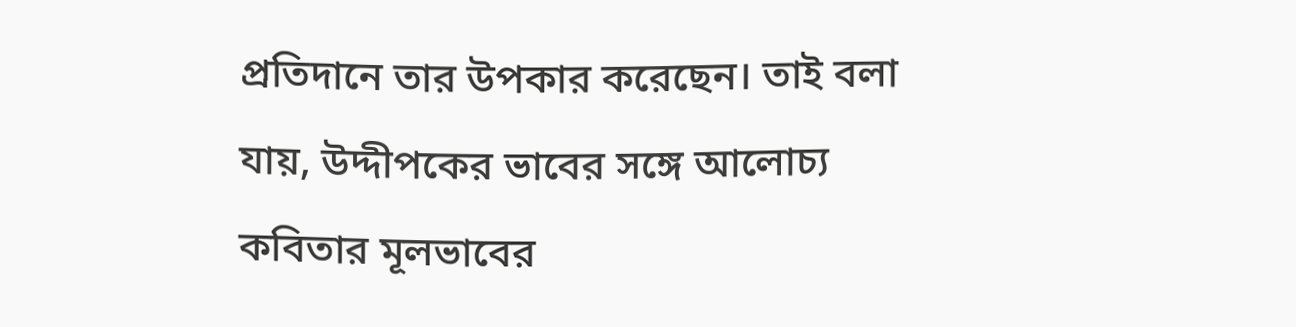প্রতিদানে তার উপকার করেছেন। তাই বলা যায়, উদ্দীপকের ভাবের সঙ্গে আলোচ্য কবিতার মূলভাবের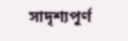সাদৃশ্যপূর্ণ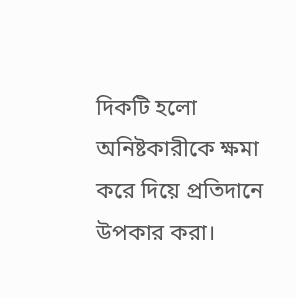দিকটি হলো অনিষ্টকারীকে ক্ষমা করে দিয়ে প্রতিদানে উপকার করা।